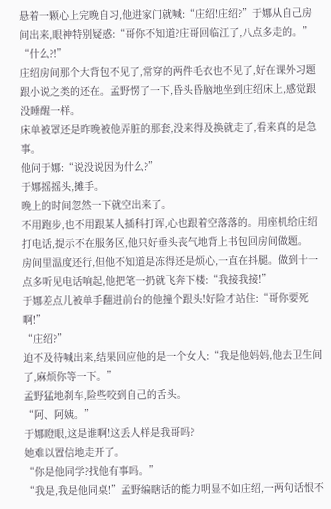悬着一颗心上完晚自习,他进家门就喊:“庄绍!庄绍?”于娜从自己房间出来,眼神特别疑惑:“哥你不知道?庄哥回临江了,八点多走的。”
“什么?!”
庄绍房间那个大背包不见了,常穿的两件毛衣也不见了,好在课外习题跟小说之类的还在。孟野愣了一下,昏头昏脑地坐到庄绍床上,感觉跟没睡醒一样。
床单被罩还是昨晚被他弄脏的那套,没来得及换就走了,看来真的是急事。
他问于娜:“说没说因为什么?”
于娜摇摇头,摊手。
晚上的时间忽然一下就空出来了。
不用跑步,也不用跟某人插科打诨,心也跟着空落落的。用座机给庄绍打电话,提示不在服务区,他只好垂头丧气地背上书包回房间做题。
房间里温度还行,但他不知道是冻得还是烦心,一直在抖腿。做到十一点多听见电话响起,他把笔一扔就飞奔下楼:“我接我接!”
于娜差点儿被单手翻进前台的他撞个跟头!好险才站住:“哥你要死啊!”
“庄绍?”
迫不及待喊出来,结果回应他的是一个女人:“我是他妈妈,他去卫生间了,麻烦你等一下。”
孟野猛地刹车,险些咬到自己的舌头。
“阿、阿姨。”
于娜瞪眼,这是谁啊!这丢人样是我哥吗?
她难以置信地走开了。
“你是他同学?找他有事吗。”
“我是,我是他同桌!”孟野编瞎话的能力明显不如庄绍,一两句话恨不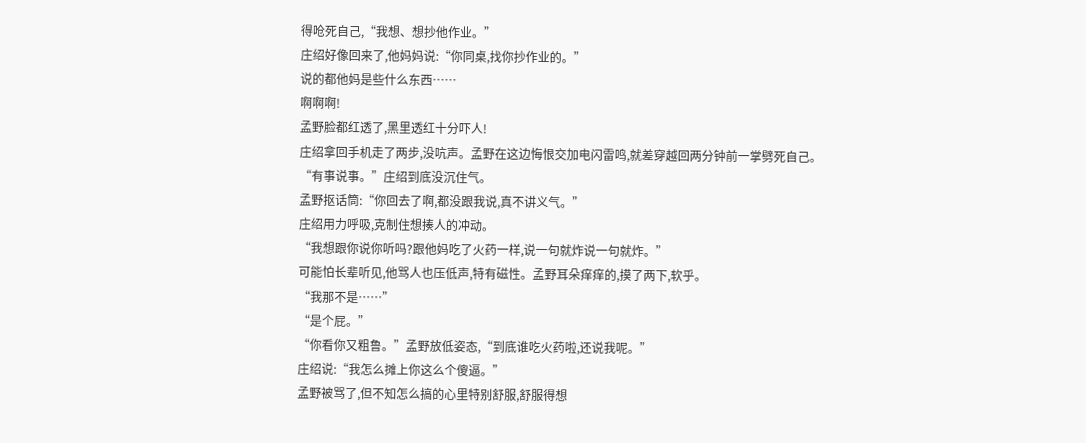得呛死自己,“我想、想抄他作业。”
庄绍好像回来了,他妈妈说:“你同桌,找你抄作业的。”
说的都他妈是些什么东西……
啊啊啊!
孟野脸都红透了,黑里透红十分吓人!
庄绍拿回手机走了两步,没吭声。孟野在这边悔恨交加电闪雷鸣,就差穿越回两分钟前一掌劈死自己。
“有事说事。”庄绍到底没沉住气。
孟野抠话筒:“你回去了啊,都没跟我说,真不讲义气。”
庄绍用力呼吸,克制住想揍人的冲动。
“我想跟你说你听吗?跟他妈吃了火药一样,说一句就炸说一句就炸。”
可能怕长辈听见,他骂人也压低声,特有磁性。孟野耳朵痒痒的,摸了两下,软乎。
“我那不是……”
“是个屁。”
“你看你又粗鲁。”孟野放低姿态,“到底谁吃火药啦,还说我呢。”
庄绍说:“我怎么摊上你这么个傻逼。”
孟野被骂了,但不知怎么搞的心里特别舒服,舒服得想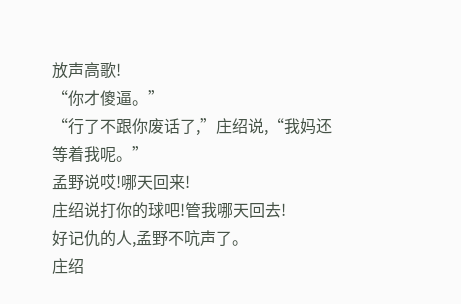放声高歌!
“你才傻逼。”
“行了不跟你废话了,”庄绍说,“我妈还等着我呢。”
孟野说哎!哪天回来!
庄绍说打你的球吧!管我哪天回去!
好记仇的人,孟野不吭声了。
庄绍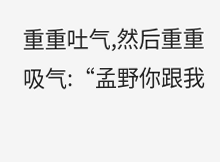重重吐气,然后重重吸气:“孟野你跟我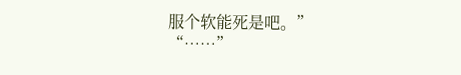服个软能死是吧。”
“……”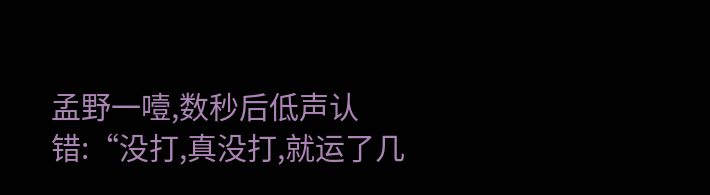孟野一噎,数秒后低声认错:“没打,真没打,就运了几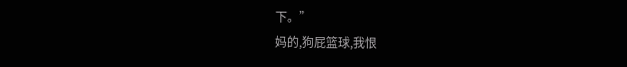下。”
妈的,狗屁篮球,我恨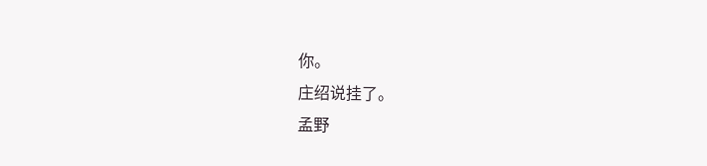你。
庄绍说挂了。
孟野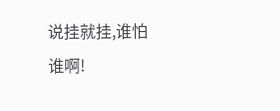说挂就挂,谁怕谁啊!